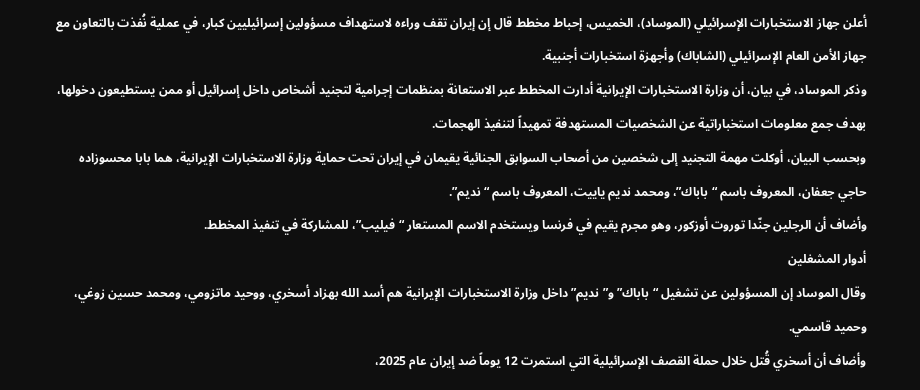أعلن جهاز الاستخبارات الإسرائيلي (الموساد)، الخميس، إحباط مخطط قال إن إيران تقف وراءه لاستهداف مسؤولين إسرائيليين كبار، في عملية نُفذت بالتعاون مع جهاز الأمن العام الإسرائيلي (الشاباك) وأجهزة استخبارات أجنبية.
وذكر الموساد، في بيان، أن وزارة الاستخبارات الإيرانية أدارت المخطط عبر الاستعانة بمنظمات إجرامية لتجنيد أشخاص داخل إسرائيل أو ممن يستطيعون دخولها، بهدف جمع معلومات استخباراتية عن الشخصيات المستهدفة تمهيداً لتنفيذ الهجمات.
وبحسب البيان، أوكلت مهمة التجنيد إلى شخصين من أصحاب السوابق الجنائية يقيمان في إيران تحت حماية وزارة الاستخبارات الإيرانية، هما بابا محسوزاده حاجي جعفان، المعروف باسم “باباك”، ومحمد نديم ياييت، المعروف باسم “نديم”.
وأضاف أن الرجلين جنّدا توروت أوزكور، وهو مجرم يقيم في فرنسا ويستخدم الاسم المستعار “فيليب”، للمشاركة في تنفيذ المخطط.
أدوار المشغلين
وقال الموساد إن المسؤولين عن تشغيل “باباك” و”نديم” داخل وزارة الاستخبارات الإيرانية هم أسد الله بهزاد أسخري، ووحيد ماتزومي، ومحمد حسين زوغي، وحميد قاسمي.
وأضاف أن أسخري قُتل خلال حملة القصف الإسرائيلية التي استمرت 12 يوماً ضد إيران عام 2025،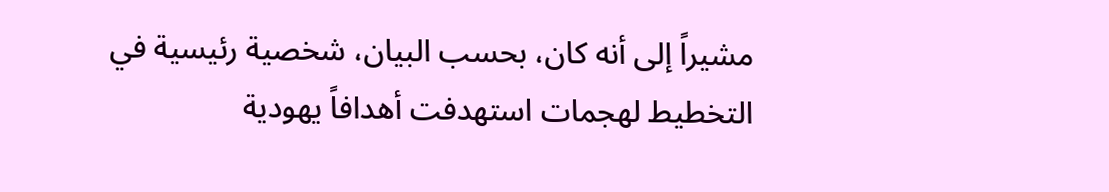مشيراً إلى أنه كان، بحسب البيان، شخصية رئيسية في التخطيط لهجمات استهدفت أهدافاً يهودية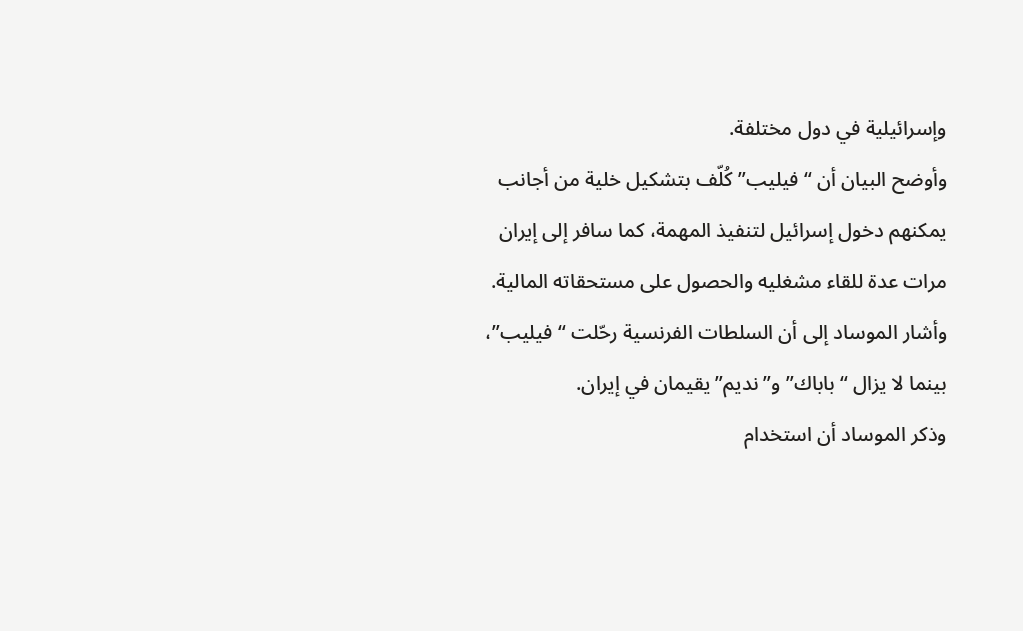وإسرائيلية في دول مختلفة.
وأوضح البيان أن “فيليب” كُلّف بتشكيل خلية من أجانب يمكنهم دخول إسرائيل لتنفيذ المهمة، كما سافر إلى إيران مرات عدة للقاء مشغليه والحصول على مستحقاته المالية.
وأشار الموساد إلى أن السلطات الفرنسية رحّلت “فيليب”، بينما لا يزال “باباك” و”نديم” يقيمان في إيران.
وذكر الموساد أن استخدام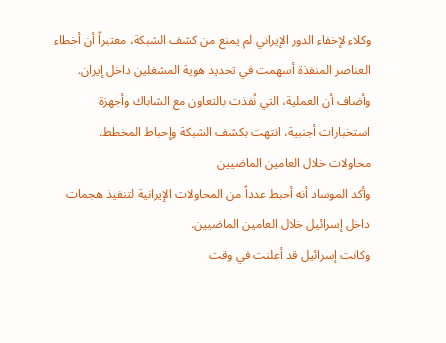وكلاء لإخفاء الدور الإيراني لم يمنع من كشف الشبكة، معتبراً أن أخطاء العناصر المنفذة أسهمت في تحديد هوية المشغلين داخل إيران.
وأضاف أن العملية، التي نُفذت بالتعاون مع الشاباك وأجهزة استخبارات أجنبية، انتهت بكشف الشبكة وإحباط المخطط.
محاولات خلال العامين الماضيين
وأكد الموساد أنه أحبط عدداً من المحاولات الإيرانية لتنفيذ هجمات داخل إسرائيل خلال العامين الماضيين.
وكانت إسرائيل قد أعلنت في وقت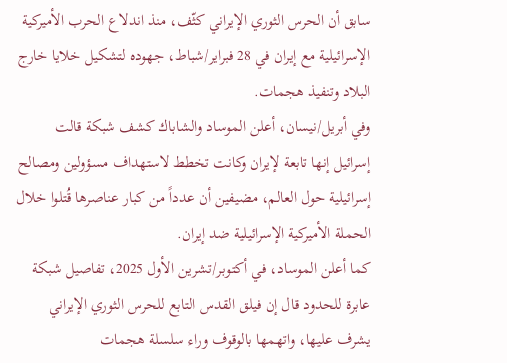سابق أن الحرس الثوري الإيراني كثّف، منذ اندلاع الحرب الأميركية الإسرائيلية مع إيران في 28 فبراير/شباط، جهوده لتشكيل خلايا خارج البلاد وتنفيذ هجمات.
وفي أبريل/نيسان، أعلن الموساد والشاباك كشف شبكة قالت إسرائيل إنها تابعة لإيران وكانت تخطط لاستهداف مسؤولين ومصالح إسرائيلية حول العالم، مضيفين أن عدداً من كبار عناصرها قُتلوا خلال الحملة الأميركية الإسرائيلية ضد إيران.
كما أعلن الموساد، في أكتوبر/تشرين الأول 2025، تفاصيل شبكة عابرة للحدود قال إن فيلق القدس التابع للحرس الثوري الإيراني يشرف عليها، واتهمها بالوقوف وراء سلسلة هجمات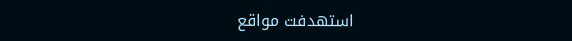استهدفت مواقع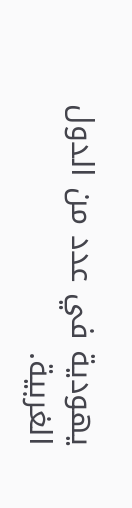يهودية في عدد من الدول الغربية.